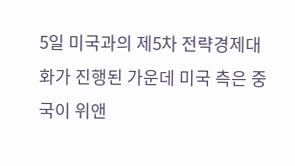5일 미국과의 제5차 전략경제대화가 진행된 가운데 미국 측은 중국이 위앤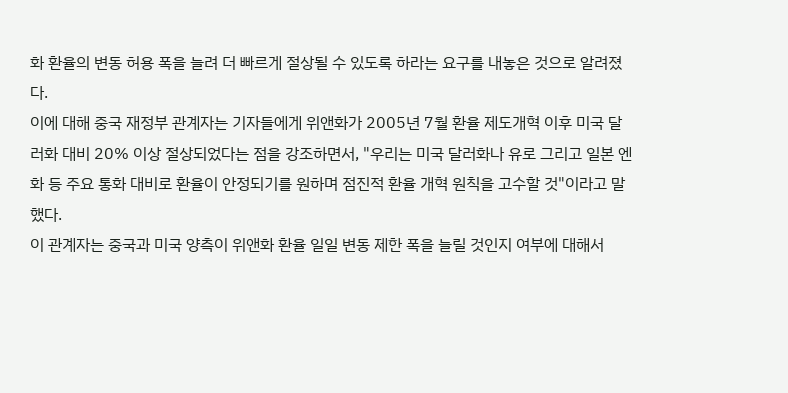화 환율의 변동 허용 폭을 늘려 더 빠르게 절상될 수 있도록 하라는 요구를 내놓은 것으로 알려졌다.
이에 대해 중국 재정부 관계자는 기자들에게 위앤화가 2005년 7월 환율 제도개혁 이후 미국 달러화 대비 20% 이상 절상되었다는 점을 강조하면서, "우리는 미국 달러화나 유로 그리고 일본 엔화 등 주요 통화 대비로 환율이 안정되기를 원하며 점진적 환율 개혁 원칙을 고수할 것"이라고 말했다.
이 관계자는 중국과 미국 양측이 위앤화 환율 일일 변동 제한 폭을 늘릴 것인지 여부에 대해서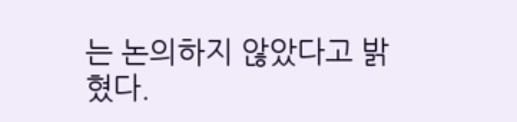는 논의하지 않았다고 밝혔다.